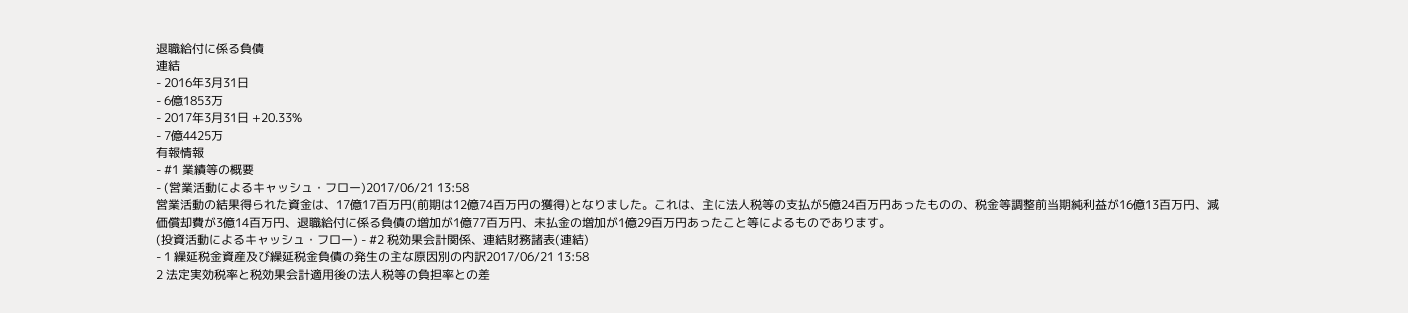退職給付に係る負債
連結
- 2016年3月31日
- 6億1853万
- 2017年3月31日 +20.33%
- 7億4425万
有報情報
- #1 業績等の概要
- (営業活動によるキャッシュ・フロー)2017/06/21 13:58
営業活動の結果得られた資金は、17億17百万円(前期は12億74百万円の獲得)となりました。これは、主に法人税等の支払が5億24百万円あったものの、税金等調整前当期純利益が16億13百万円、減価償却費が3億14百万円、退職給付に係る負債の増加が1億77百万円、未払金の増加が1億29百万円あったこと等によるものであります。
(投資活動によるキャッシュ・フロー) - #2 税効果会計関係、連結財務諸表(連結)
- 1 繰延税金資産及び繰延税金負債の発生の主な原因別の内訳2017/06/21 13:58
2 法定実効税率と税効果会計適用後の法人税等の負担率との差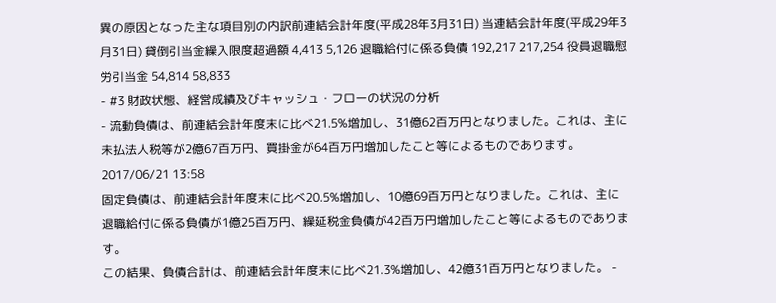異の原因となった主な項目別の内訳前連結会計年度(平成28年3月31日) 当連結会計年度(平成29年3月31日) 貸倒引当金繰入限度超過額 4,413 5,126 退職給付に係る負債 192,217 217,254 役員退職慰労引当金 54,814 58,833
- #3 財政状態、経営成績及びキャッシュ・フローの状況の分析
- 流動負債は、前連結会計年度末に比べ21.5%増加し、31億62百万円となりました。これは、主に未払法人税等が2億67百万円、買掛金が64百万円増加したこと等によるものであります。2017/06/21 13:58
固定負債は、前連結会計年度末に比べ20.5%増加し、10億69百万円となりました。これは、主に退職給付に係る負債が1億25百万円、繰延税金負債が42百万円増加したこと等によるものであります。
この結果、負債合計は、前連結会計年度末に比べ21.3%増加し、42億31百万円となりました。 -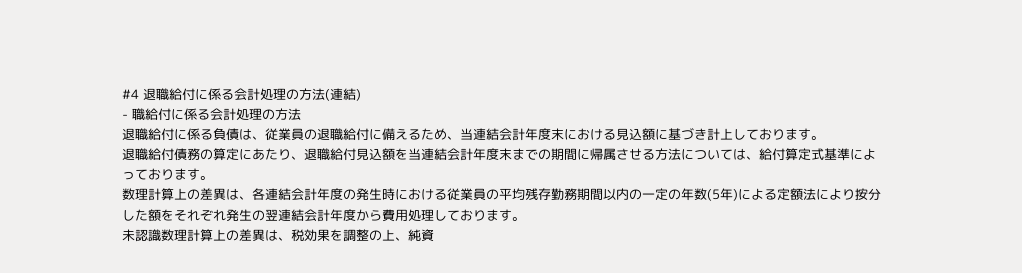#4 退職給付に係る会計処理の方法(連結)
- 職給付に係る会計処理の方法
退職給付に係る負債は、従業員の退職給付に備えるため、当連結会計年度末における見込額に基づき計上しております。
退職給付債務の算定にあたり、退職給付見込額を当連結会計年度末までの期間に帰属させる方法については、給付算定式基準によっております。
数理計算上の差異は、各連結会計年度の発生時における従業員の平均残存勤務期間以内の一定の年数(5年)による定額法により按分した額をそれぞれ発生の翌連結会計年度から費用処理しております。
未認識数理計算上の差異は、税効果を調整の上、純資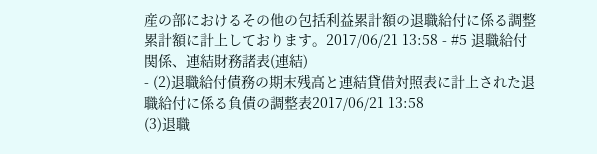産の部におけるその他の包括利益累計額の退職給付に係る調整累計額に計上しております。2017/06/21 13:58 - #5 退職給付関係、連結財務諸表(連結)
- (2)退職給付債務の期末残高と連結貸借対照表に計上された退職給付に係る負債の調整表2017/06/21 13:58
(3)退職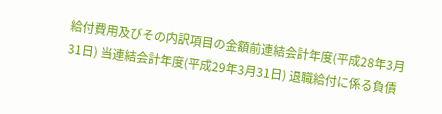給付費用及びその内訳項目の金額前連結会計年度(平成28年3月31日) 当連結会計年度(平成29年3月31日) 退職給付に係る負債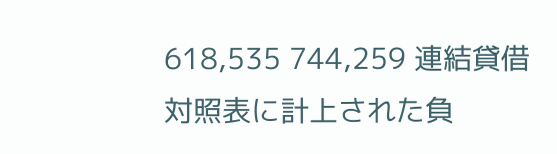618,535 744,259 連結貸借対照表に計上された負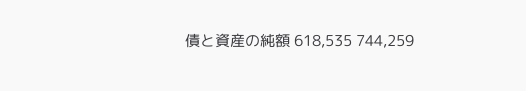債と資産の純額 618,535 744,259